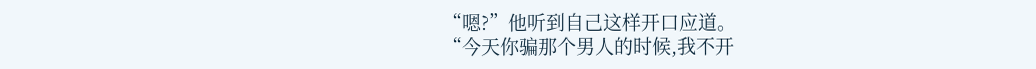“嗯?”他听到自己这样开口应道。
“今天你骗那个男人的时候,我不开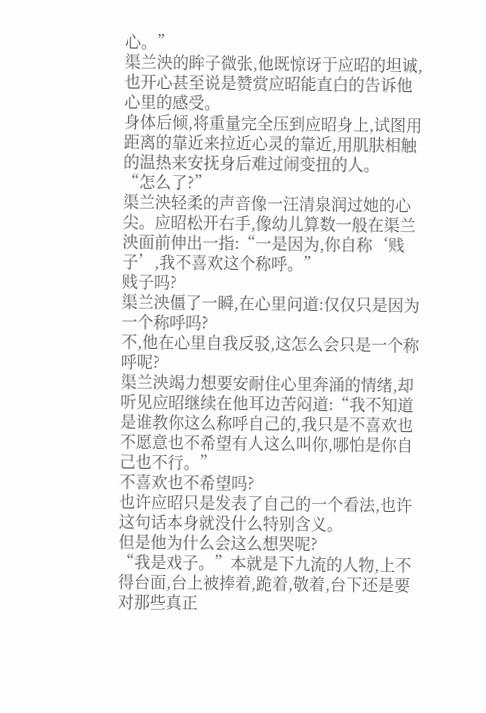心。”
渠兰泱的眸子微张,他既惊讶于应昭的坦诚,也开心甚至说是赞赏应昭能直白的告诉他心里的感受。
身体后倾,将重量完全压到应昭身上,试图用距离的靠近来拉近心灵的靠近,用肌肤相触的温热来安抚身后难过闹变扭的人。
“怎么了?”
渠兰泱轻柔的声音像一汪清泉润过她的心尖。应昭松开右手,像幼儿算数一般在渠兰泱面前伸出一指:“一是因为,你自称‘贱子’,我不喜欢这个称呼。”
贱子吗?
渠兰泱僵了一瞬,在心里问道:仅仅只是因为一个称呼吗?
不,他在心里自我反驳,这怎么会只是一个称呼呢?
渠兰泱竭力想要安耐住心里奔涌的情绪,却听见应昭继续在他耳边苦闷道:“我不知道是谁教你这么称呼自己的,我只是不喜欢也不愿意也不希望有人这么叫你,哪怕是你自己也不行。”
不喜欢也不希望吗?
也许应昭只是发表了自己的一个看法,也许这句话本身就没什么特别含义。
但是他为什么会这么想哭呢?
“我是戏子。”本就是下九流的人物,上不得台面,台上被捧着,跪着,敬着,台下还是要对那些真正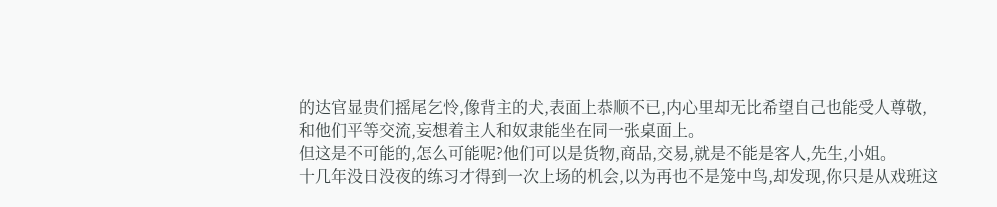的达官显贵们摇尾乞怜,像背主的犬,表面上恭顺不已,内心里却无比希望自己也能受人尊敬,和他们平等交流,妄想着主人和奴隶能坐在同一张桌面上。
但这是不可能的,怎么可能呢?他们可以是货物,商品,交易,就是不能是客人,先生,小姐。
十几年没日没夜的练习才得到一次上场的机会,以为再也不是笼中鸟,却发现,你只是从戏班这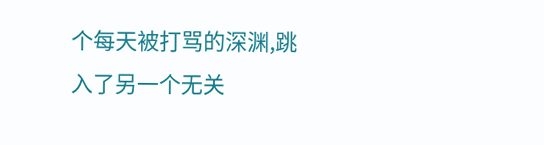个每天被打骂的深渊,跳入了另一个无关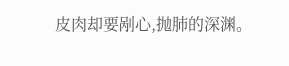皮肉却要剐心,抛肺的深渊。